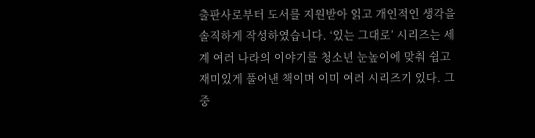출판사로부터 도서를 지원받아 읽고 개인적인 생각을 솔직하게 작성하였습니다. ‘있는 그대로’ 시리즈는 세계 여러 나라의 이야기를 청소년 눈높이에 맞춰 쉽고 재미있게 풀어낸 책이며 이미 여러 시리즈기 있다. 그 중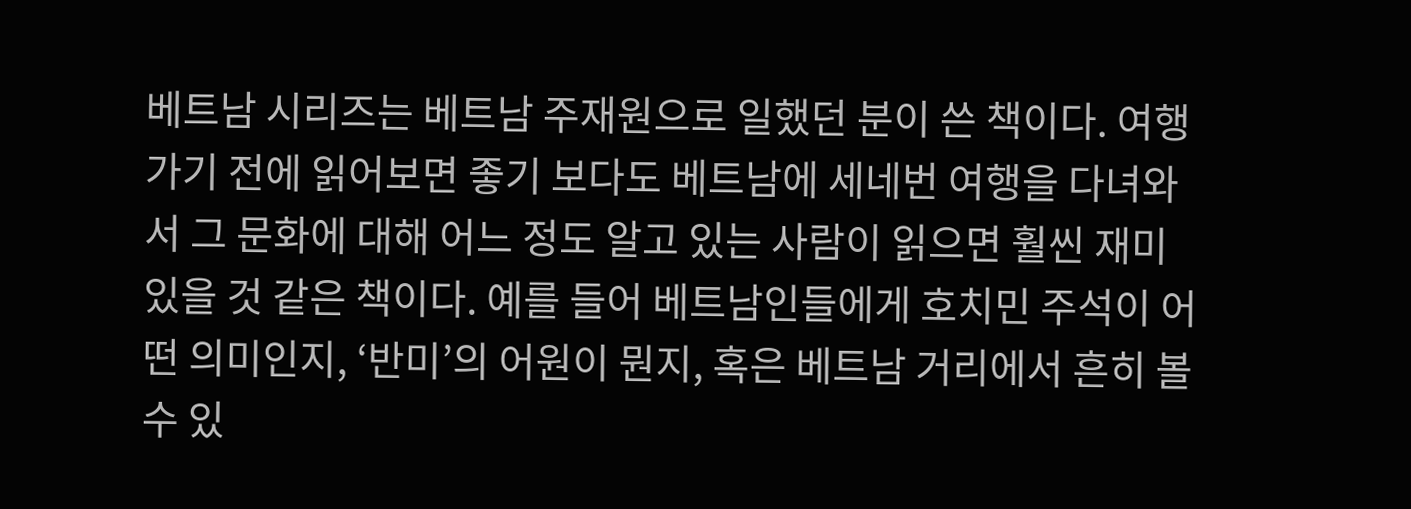베트남 시리즈는 베트남 주재원으로 일했던 분이 쓴 책이다. 여행가기 전에 읽어보면 좋기 보다도 베트남에 세네번 여행을 다녀와서 그 문화에 대해 어느 정도 알고 있는 사람이 읽으면 훨씬 재미있을 것 같은 책이다. 예를 들어 베트남인들에게 호치민 주석이 어떤 의미인지, ‘반미’의 어원이 뭔지, 혹은 베트남 거리에서 흔히 볼 수 있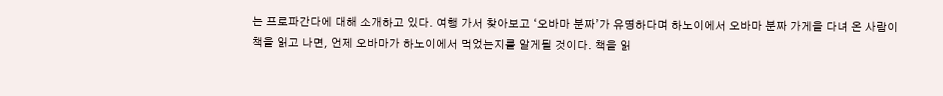는 프로파간다에 대해 소개하고 있다. 여행 가서 찾아보고 ‘오바마 분짜’가 유명하다며 하노이에서 오바마 분짜 가게을 다녀 온 사람이 책을 읽고 나면, 언제 오바마가 하노이에서 먹었는지를 알게될 것이다. 책을 읽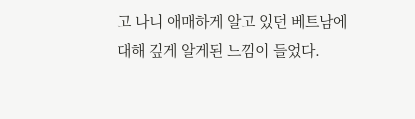고 나니 애매하게 알고 있던 베트남에 대해 깊게 알게된 느낌이 들었다.